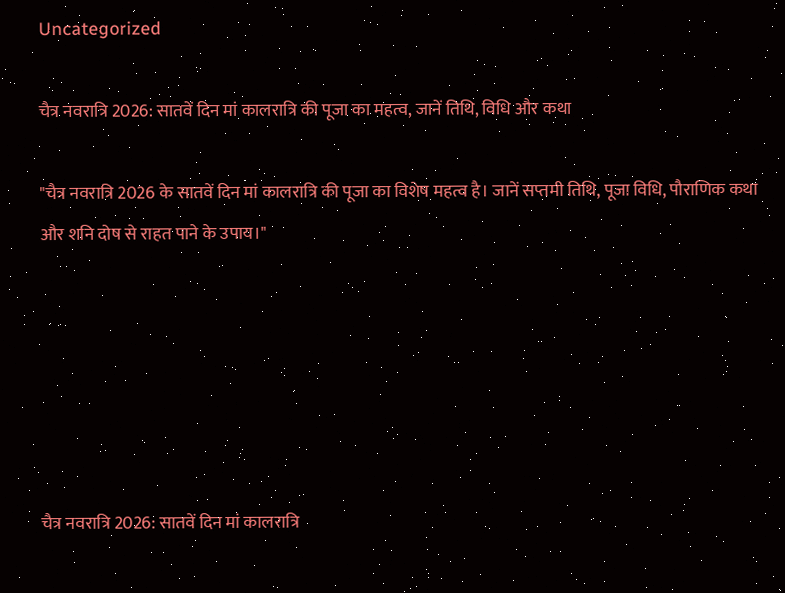Uncategorized

चैत्र नवरात्रि 2026: सातवें दिन मां कालरात्रि की पूजा का महत्व, जानें तिथि, विधि और कथा

"चैत्र नवरात्रि 2026 के सातवें दिन मां कालरात्रि की पूजा का विशेष महत्व है। जानें सप्तमी तिथि, पूजा विधि, पौराणिक कथा और शनि दोष से राहत पाने के उपाय।"






चैत्र नवरात्रि 2026: सातवें दिन मां कालरात्रि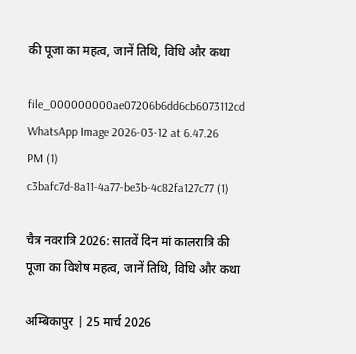की पूजा का महत्व, जानें तिथि, विधि और कथा

file_000000000ae07206b6dd6cb6073112cd
WhatsApp Image 2026-03-12 at 6.47.26 PM (1)
c3bafc7d-8a11-4a77-be3b-4c82fa127c77 (1)

चैत्र नवरात्रि 2026: सातवें दिन मां कालरात्रि की पूजा का विशेष महत्व, जानें तिथि, विधि और कथा

अम्बिकापुर | 25 मार्च 2026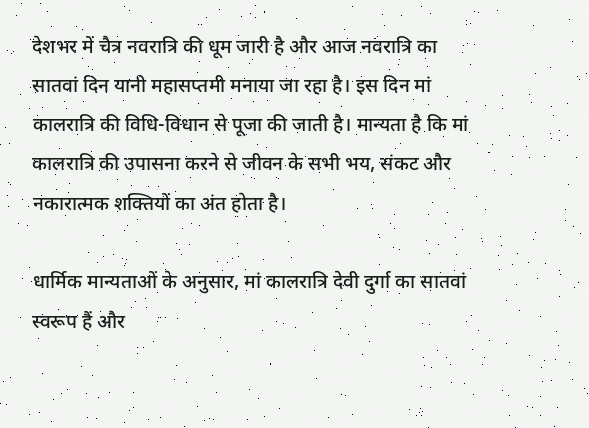देशभर में चैत्र नवरात्रि की धूम जारी है और आज नवरात्रि का सातवां दिन यानी महासप्तमी मनाया जा रहा है। इस दिन मां कालरात्रि की विधि-विधान से पूजा की जाती है। मान्यता है कि मां कालरात्रि की उपासना करने से जीवन के सभी भय, संकट और नकारात्मक शक्तियों का अंत होता है।

धार्मिक मान्यताओं के अनुसार, मां कालरात्रि देवी दुर्गा का सातवां स्वरूप हैं और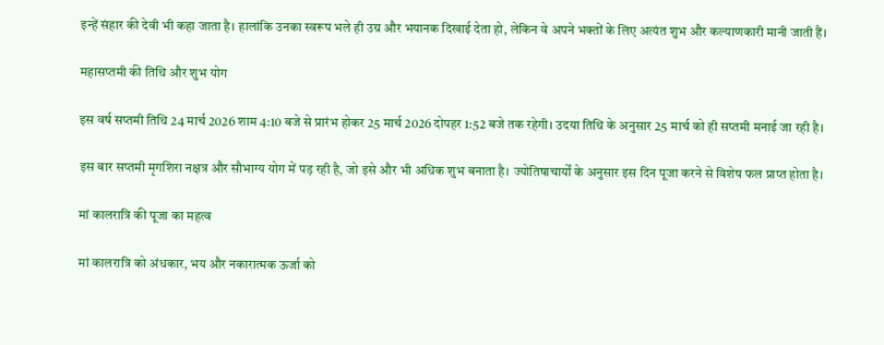इन्हें संहार की देवी भी कहा जाता है। हालांकि उनका स्वरूप भले ही उग्र और भयानक दिखाई देता हो, लेकिन वे अपने भक्तों के लिए अत्यंत शुभ और कल्याणकारी मानी जाती हैं।

महासप्तमी की तिथि और शुभ योग

इस वर्ष सप्तमी तिथि 24 मार्च 2026 शाम 4:10 बजे से प्रारंभ होकर 25 मार्च 2026 दोपहर 1:52 बजे तक रहेगी। उदया तिथि के अनुसार 25 मार्च को ही सप्तमी मनाई जा रही है।

इस बार सप्तमी मृगशिरा नक्षत्र और सौभाग्य योग में पड़ रही है, जो इसे और भी अधिक शुभ बनाता है। ज्योतिषाचार्यों के अनुसार इस दिन पूजा करने से विशेष फल प्राप्त होता है।

मां कालरात्रि की पूजा का महत्व

मां कालरात्रि को अंधकार, भय और नकारात्मक ऊर्जा को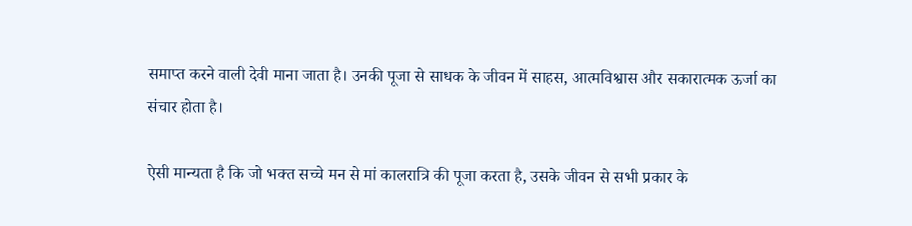समाप्त करने वाली देवी माना जाता है। उनकी पूजा से साधक के जीवन में साहस, आत्मविश्वास और सकारात्मक ऊर्जा का संचार होता है।

ऐसी मान्यता है कि जो भक्त सच्चे मन से मां कालरात्रि की पूजा करता है, उसके जीवन से सभी प्रकार के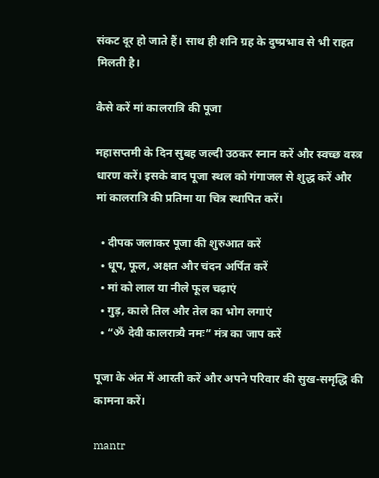संकट दूर हो जाते हैं। साथ ही शनि ग्रह के दुष्प्रभाव से भी राहत मिलती है।

कैसे करें मां कालरात्रि की पूजा

महासप्तमी के दिन सुबह जल्दी उठकर स्नान करें और स्वच्छ वस्त्र धारण करें। इसके बाद पूजा स्थल को गंगाजल से शुद्ध करें और मां कालरात्रि की प्रतिमा या चित्र स्थापित करें।

  • दीपक जलाकर पूजा की शुरुआत करें
  • धूप, फूल, अक्षत और चंदन अर्पित करें
  • मां को लाल या नीले फूल चढ़ाएं
  • गुड़, काले तिल और तेल का भोग लगाएं
  • “ॐ देवी कालरात्र्यै नमः” मंत्र का जाप करें

पूजा के अंत में आरती करें और अपने परिवार की सुख-समृद्धि की कामना करें।

mantr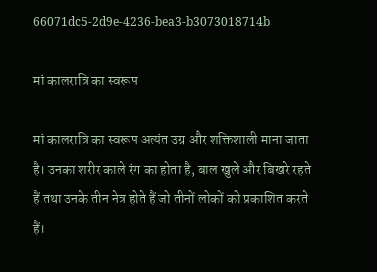66071dc5-2d9e-4236-bea3-b3073018714b

मां कालरात्रि का स्वरूप

मां कालरात्रि का स्वरूप अत्यंत उग्र और शक्तिशाली माना जाता है। उनका शरीर काले रंग का होता है, बाल खुले और बिखरे रहते हैं तथा उनके तीन नेत्र होते हैं जो तीनों लोकों को प्रकाशित करते हैं।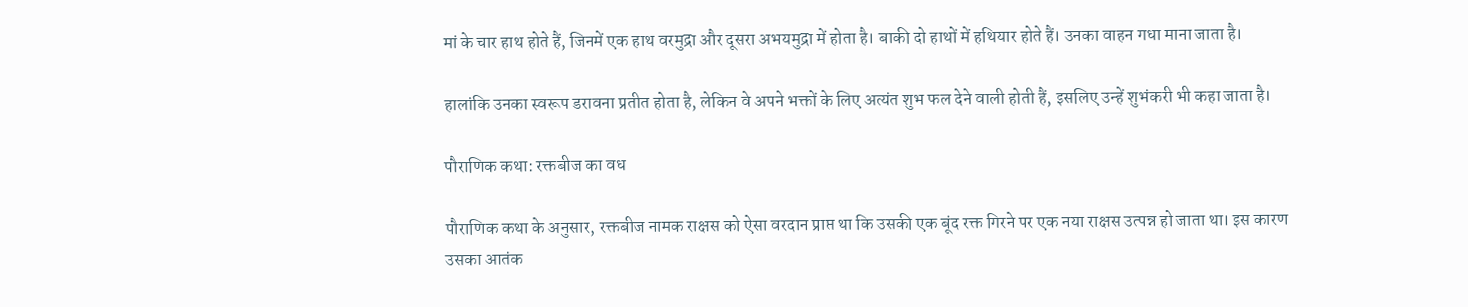मां के चार हाथ होते हैं, जिनमें एक हाथ वरमुद्रा और दूसरा अभयमुद्रा में होता है। बाकी दो हाथों में हथियार होते हैं। उनका वाहन गधा माना जाता है।

हालांकि उनका स्वरूप डरावना प्रतीत होता है, लेकिन वे अपने भक्तों के लिए अत्यंत शुभ फल देने वाली होती हैं, इसलिए उन्हें शुभंकरी भी कहा जाता है।

पौराणिक कथा: रक्तबीज का वध

पौराणिक कथा के अनुसार, रक्तबीज नामक राक्षस को ऐसा वरदान प्राप्त था कि उसकी एक बूंद रक्त गिरने पर एक नया राक्षस उत्पन्न हो जाता था। इस कारण उसका आतंक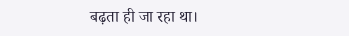बढ़ता ही जा रहा था।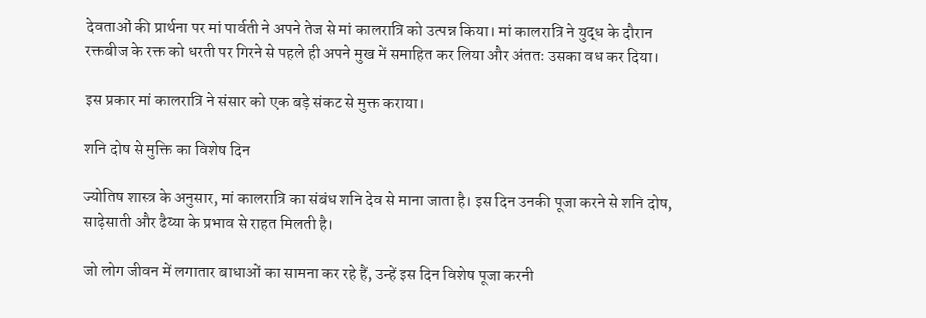देवताओं की प्रार्थना पर मां पार्वती ने अपने तेज से मां कालरात्रि को उत्पन्न किया। मां कालरात्रि ने युद्ध के दौरान रक्तबीज के रक्त को धरती पर गिरने से पहले ही अपने मुख में समाहित कर लिया और अंततः उसका वध कर दिया।

इस प्रकार मां कालरात्रि ने संसार को एक बड़े संकट से मुक्त कराया।

शनि दोष से मुक्ति का विशेष दिन

ज्योतिष शास्त्र के अनुसार, मां कालरात्रि का संबंध शनि देव से माना जाता है। इस दिन उनकी पूजा करने से शनि दोष, साढ़ेसाती और ढैय्या के प्रभाव से राहत मिलती है।

जो लोग जीवन में लगातार बाधाओं का सामना कर रहे हैं, उन्हें इस दिन विशेष पूजा करनी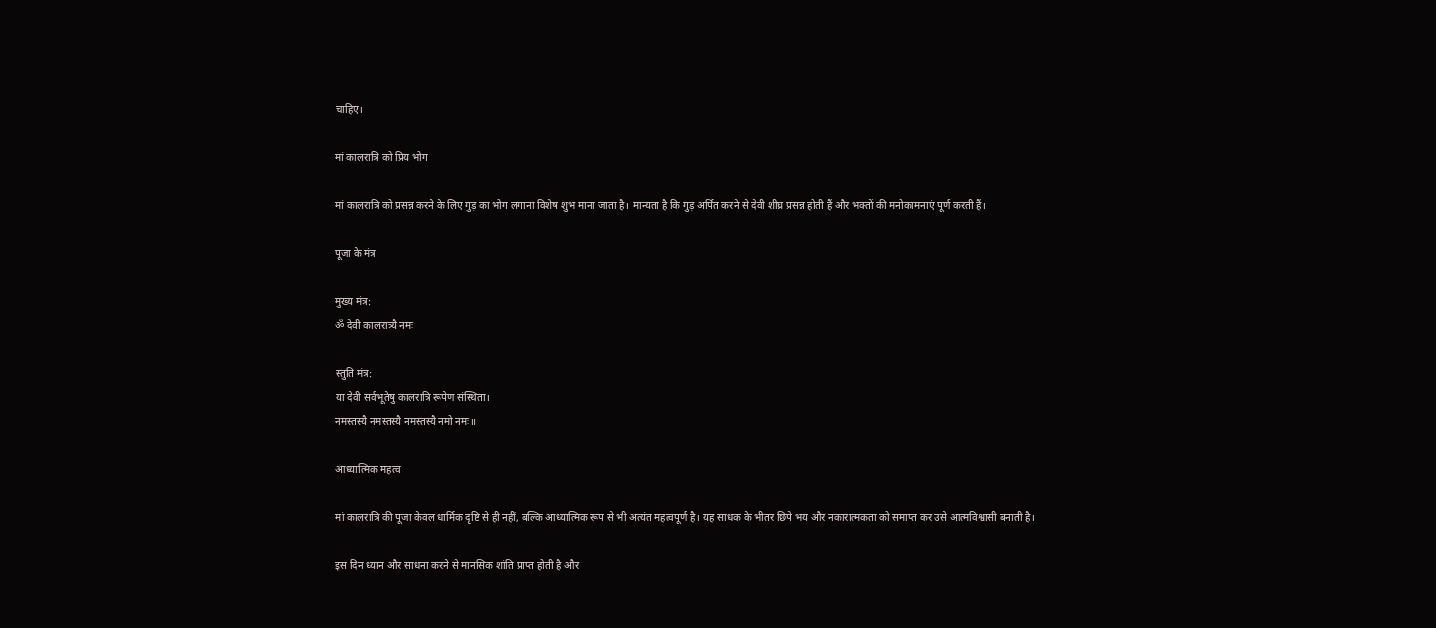चाहिए।

मां कालरात्रि को प्रिय भोग

मां कालरात्रि को प्रसन्न करने के लिए गुड़ का भोग लगाना विशेष शुभ माना जाता है। मान्यता है कि गुड़ अर्पित करने से देवी शीघ्र प्रसन्न होती हैं और भक्तों की मनोकामनाएं पूर्ण करती हैं।

पूजा के मंत्र

मुख्य मंत्र:
ॐ देवी कालरात्र्यै नमः

स्तुति मंत्र:
या देवी सर्वभूतेषु कालरात्रि रूपेण संस्थिता।
नमस्तस्यै नमस्तस्यै नमस्तस्यै नमो नमः॥

आध्यात्मिक महत्व

मां कालरात्रि की पूजा केवल धार्मिक दृष्टि से ही नहीं, बल्कि आध्यात्मिक रूप से भी अत्यंत महत्वपूर्ण है। यह साधक के भीतर छिपे भय और नकारात्मकता को समाप्त कर उसे आत्मविश्वासी बनाती है।

इस दिन ध्यान और साधना करने से मानसिक शांति प्राप्त होती है और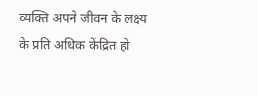व्यक्ति अपने जीवन के लक्ष्य के प्रति अधिक केंद्रित हो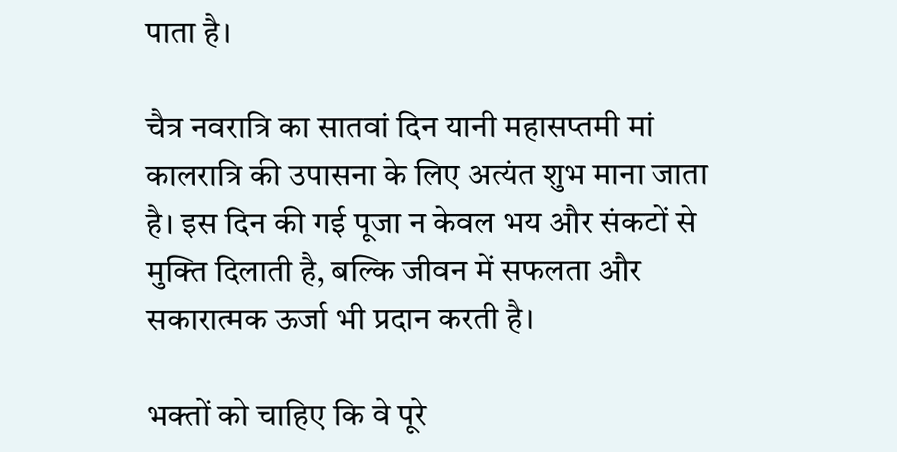पाता है।

चैत्र नवरात्रि का सातवां दिन यानी महासप्तमी मां कालरात्रि की उपासना के लिए अत्यंत शुभ माना जाता है। इस दिन की गई पूजा न केवल भय और संकटों से मुक्ति दिलाती है, बल्कि जीवन में सफलता और सकारात्मक ऊर्जा भी प्रदान करती है।

भक्तों को चाहिए कि वे पूरे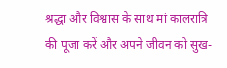श्रद्धा और विश्वास के साथ मां कालरात्रि की पूजा करें और अपने जीवन को सुख-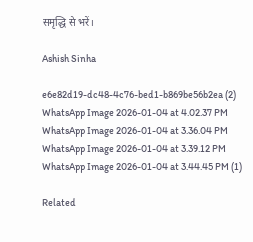समृद्धि से भरें।

Ashish Sinha

e6e82d19-dc48-4c76-bed1-b869be56b2ea (2)
WhatsApp Image 2026-01-04 at 4.02.37 PM
WhatsApp Image 2026-01-04 at 3.36.04 PM
WhatsApp Image 2026-01-04 at 3.39.12 PM
WhatsApp Image 2026-01-04 at 3.44.45 PM (1)

Related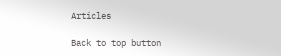Articles

Back to top button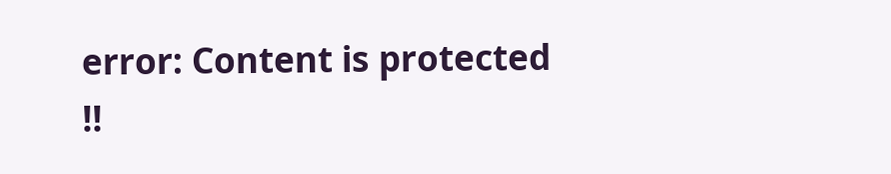error: Content is protected !!